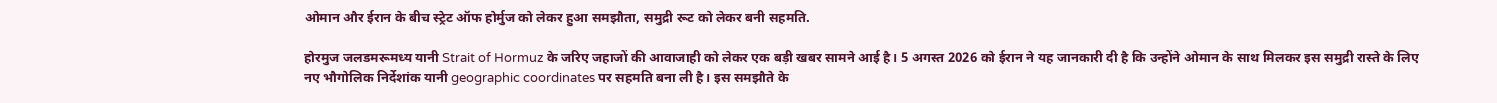ओमान और ईरान के बीच स्ट्रेट ऑफ होर्मुज को लेकर हुआ समझौता, समुद्री रूट को लेकर बनी सहमति.

होरमुज जलडमरूमध्य यानी Strait of Hormuz के जरिए जहाजों की आवाजाही को लेकर एक बड़ी खबर सामने आई है। 5 अगस्त 2026 को ईरान ने यह जानकारी दी है कि उन्होंने ओमान के साथ मिलकर इस समुद्री रास्ते के लिए नए भौगोलिक निर्देशांक यानी geographic coordinates पर सहमति बना ली है। इस समझौते के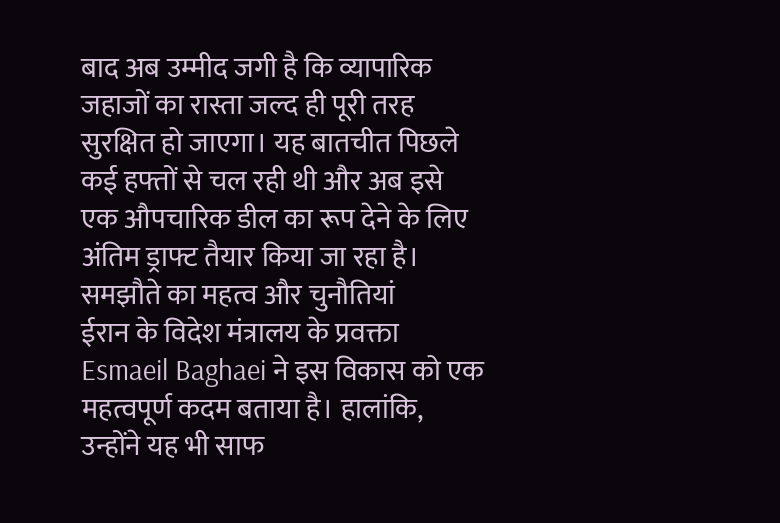बाद अब उम्मीद जगी है कि व्यापारिक जहाजों का रास्ता जल्द ही पूरी तरह सुरक्षित हो जाएगा। यह बातचीत पिछले कई हफ्तों से चल रही थी और अब इसे एक औपचारिक डील का रूप देने के लिए अंतिम ड्राफ्ट तैयार किया जा रहा है।
समझौते का महत्व और चुनौतियां
ईरान के विदेश मंत्रालय के प्रवक्ता Esmaeil Baghaei ने इस विकास को एक महत्वपूर्ण कदम बताया है। हालांकि, उन्होंने यह भी साफ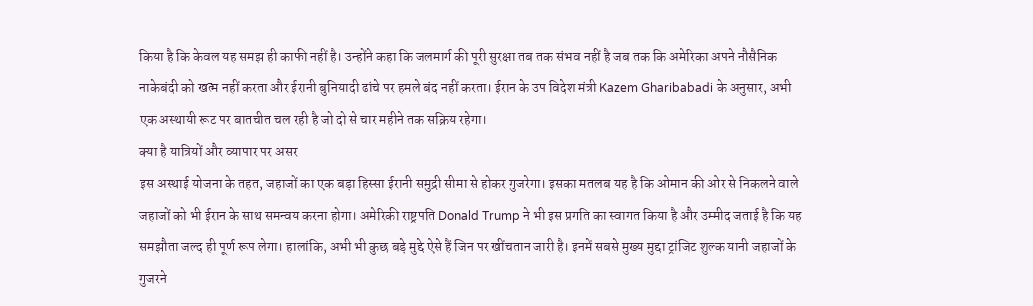किया है कि केवल यह समझ ही काफी नहीं है। उन्होंने कहा कि जलमार्ग की पूरी सुरक्षा तब तक संभव नहीं है जब तक कि अमेरिका अपने नौसैनिक नाकेबंदी को खत्म नहीं करता और ईरानी बुनियादी ढांचे पर हमले बंद नहीं करता। ईरान के उप विदेश मंत्री Kazem Gharibabadi के अनुसार, अभी एक अस्थायी रूट पर बातचीत चल रही है जो दो से चार महीने तक सक्रिय रहेगा।
क्या है यात्रियों और व्यापार पर असर
इस अस्थाई योजना के तहत, जहाजों का एक बड़ा हिस्सा ईरानी समुद्री सीमा से होकर गुजरेगा। इसका मतलब यह है कि ओमान की ओर से निकलने वाले जहाजों को भी ईरान के साथ समन्वय करना होगा। अमेरिकी राष्ट्रपति Donald Trump ने भी इस प्रगति का स्वागत किया है और उम्मीद जताई है कि यह समझौता जल्द ही पूर्ण रूप लेगा। हालांकि, अभी भी कुछ बड़े मुद्दे ऐसे हैं जिन पर खींचतान जारी है। इनमें सबसे मुख्य मुद्दा ट्रांजिट शुल्क यानी जहाजों के गुजरने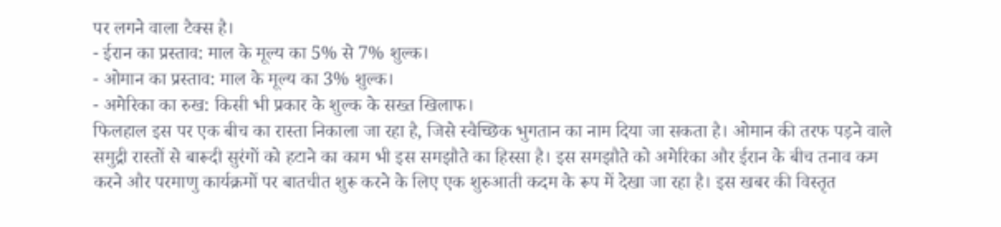पर लगने वाला टैक्स है।
- ईरान का प्रस्ताव: माल के मूल्य का 5% से 7% शुल्क।
- ओमान का प्रस्ताव: माल के मूल्य का 3% शुल्क।
- अमेरिका का रुख: किसी भी प्रकार के शुल्क के सख्त खिलाफ।
फिलहाल इस पर एक बीच का रास्ता निकाला जा रहा है, जिसे स्वैच्छिक भुगतान का नाम दिया जा सकता है। ओमान की तरफ पड़ने वाले समुद्री रास्तों से बारूदी सुरंगों को हटाने का काम भी इस समझौते का हिस्सा है। इस समझौते को अमेरिका और ईरान के बीच तनाव कम करने और परमाणु कार्यक्रमों पर बातचीत शुरू करने के लिए एक शुरुआती कदम के रूप में देखा जा रहा है। इस खबर की विस्तृत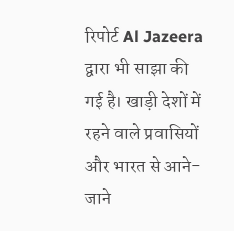रिपोर्ट Al Jazeera द्वारा भी साझा की गई है। खाड़ी देशों में रहने वाले प्रवासियों और भारत से आने-जाने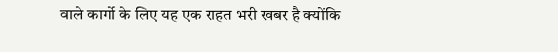वाले कार्गो के लिए यह एक राहत भरी खबर है क्योंकि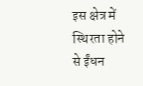इस क्षेत्र में स्थिरता होने से ईंधन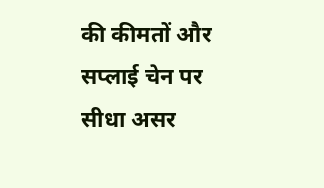की कीमतों और सप्लाई चेन पर सीधा असर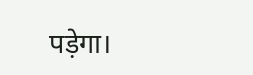पड़ेगा।